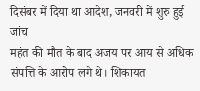दिसंबर में दिया था आदेश, जनवरी में शुरु हुई जांच
महंत की मौत के बाद अजय पर आय से अधिक संपत्ति के आरोप लगे थे। शिकायत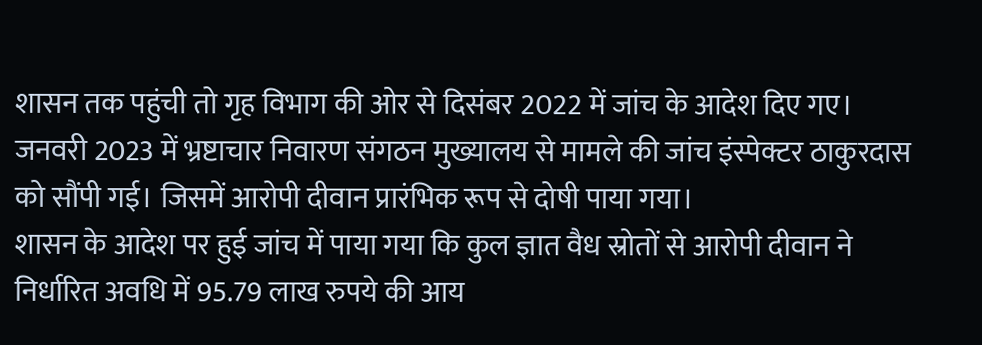शासन तक पहुंची तो गृह विभाग की ओर से दिसंबर 2022 में जांच के आदेश दिए गए। जनवरी 2023 में भ्रष्टाचार निवारण संगठन मुख्यालय से मामले की जांच इंस्पेक्टर ठाकुरदास को सौंपी गई। जिसमें आरोपी दीवान प्रारंभिक रूप से दोषी पाया गया।
शासन के आदेश पर हुई जांच में पाया गया कि कुल ज्ञात वैध स्रोतों से आरोपी दीवान ने निर्धारित अवधि में 95.79 लाख रुपये की आय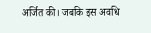अर्जित की। जबकि इस अवधि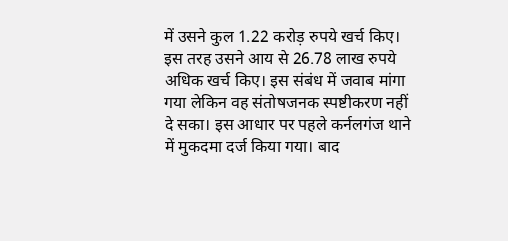में उसने कुल 1.22 करोड़ रुपये खर्च किए। इस तरह उसने आय से 26.78 लाख रुपये अधिक खर्च किए। इस संबंध में जवाब मांगा गया लेकिन वह संतोषजनक स्पष्टीकरण नहीं दे सका। इस आधार पर पहले कर्नलगंज थाने में मुकदमा दर्ज किया गया। बाद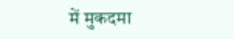में मुकदमा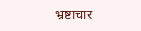भ्रष्टाचार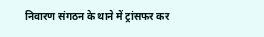निवारण संगठन के थाने में ट्रांसफर कर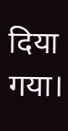दिया गया।